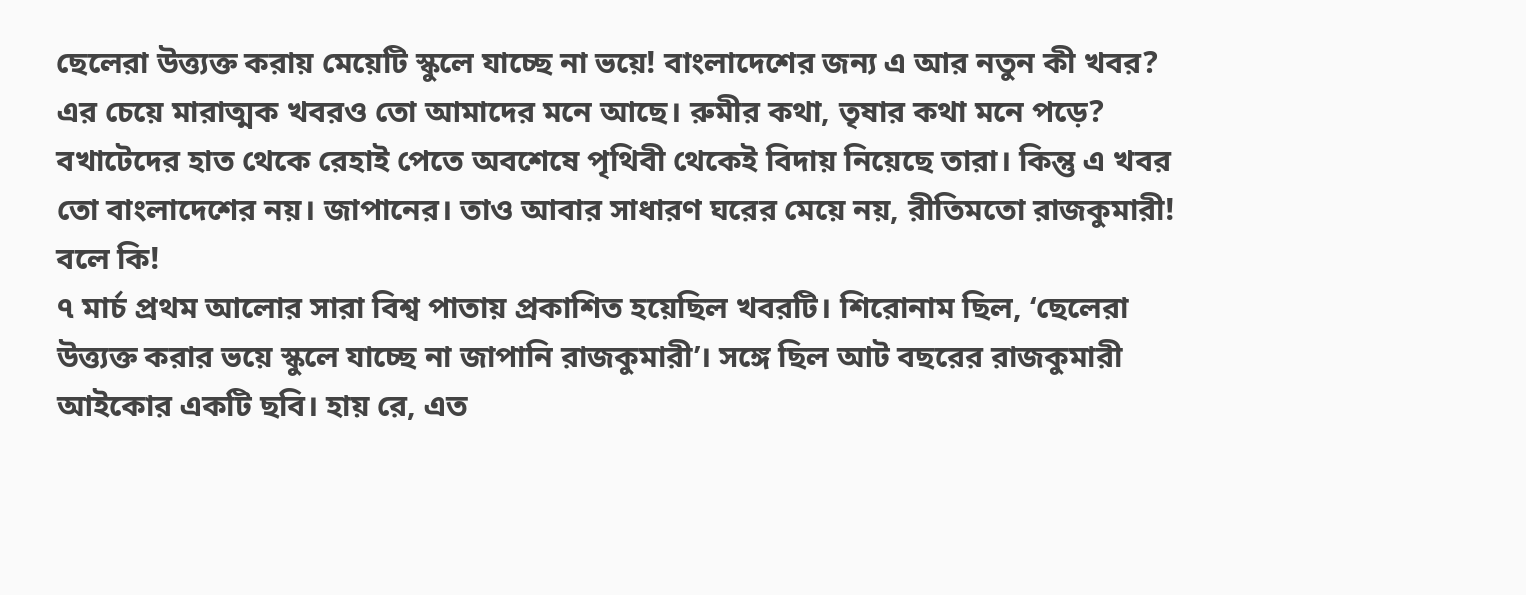ছেলেরা উত্ত্যক্ত করায় মেয়েটি স্কুলে যাচ্ছে না ভয়ে! বাংলাদেশের জন্য এ আর নতুন কী খবর? এর চেয়ে মারাত্মক খবরও তো আমাদের মনে আছে। রুমীর কথা, তৃষার কথা মনে পড়ে? বখাটেদের হাত থেকে রেহাই পেতে অবশেষে পৃথিবী থেকেই বিদায় নিয়েছে তারা। কিন্তু এ খবর তো বাংলাদেশের নয়। জাপানের। তাও আবার সাধারণ ঘরের মেয়ে নয়, রীতিমতো রাজকুমারী! বলে কি!
৭ মার্চ প্রথম আলোর সারা বিশ্ব পাতায় প্রকাশিত হয়েছিল খবরটি। শিরোনাম ছিল, ‘ছেলেরা উত্ত্যক্ত করার ভয়ে স্কুলে যাচ্ছে না জাপানি রাজকুমারী’। সঙ্গে ছিল আট বছরের রাজকুমারী আইকোর একটি ছবি। হায় রে, এত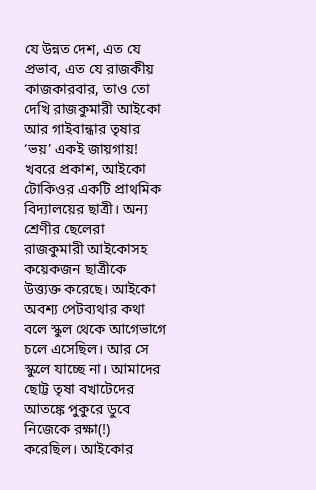যে উন্নত দেশ, এত যে প্রভাব, এত যে রাজকীয় কাজকারবার, তাও তো দেখি রাজকুমারী আইকো আর গাইবান্ধার তৃষার ‘ভয়’ একই জায়গায়! খবরে প্রকাশ, আইকো টোকিওর একটি প্রাথমিক বিদ্যালয়ের ছাত্রী। অন্য শ্রেণীর ছেলেরা রাজকুমারী আইকোসহ কয়েকজন ছাত্রীকে উত্ত্যক্ত করেছে। আইকো অবশ্য পেটব্যথার কথা বলে স্কুল থেকে আগেভাগে চলে এসেছিল। আর সে স্কুলে যাচ্ছে না। আমাদের ছোট্ট তৃষা বখাটেদের আতঙ্কে পুকুরে ডুবে নিজেকে রক্ষা(!) করেছিল। আইকোর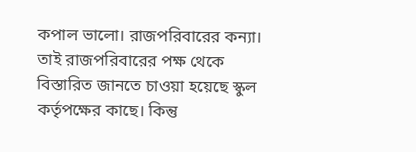কপাল ভালো। রাজপরিবারের কন্যা। তাই রাজপরিবারের পক্ষ থেকে বিস্তারিত জানতে চাওয়া হয়েছে স্কুল কর্তৃপক্ষের কাছে। কিন্তু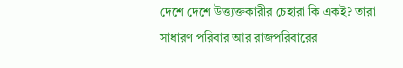দেশে দেশে উত্ত্যক্তকারীর চেহারা কি একই? তারা সাধারণ পরিবার আর রাজপরিবারের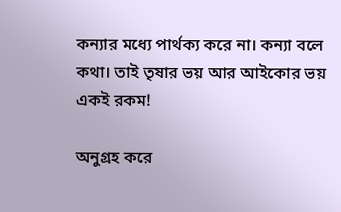কন্যার মধ্যে পার্থক্য করে না। কন্যা বলে কথা। তাই তৃষার ভয় আর আইকোর ভয় একই রকম!

অনুগ্রহ করে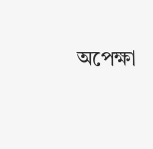অপেক্ষা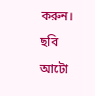করুন। ছবি আটো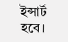ইন্সার্ট হবে।